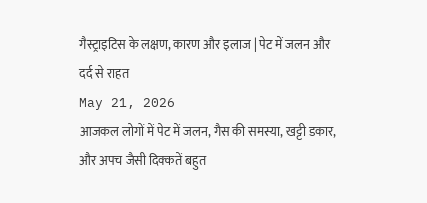गैस्ट्राइटिस के लक्षण, कारण और इलाज | पेट में जलन और दर्द से राहत
May 21, 2026
आजकल लोगों में पेट में जलन, गैस की समस्या, खट्टी डकार, और अपच जैसी दिक्कतें बहुत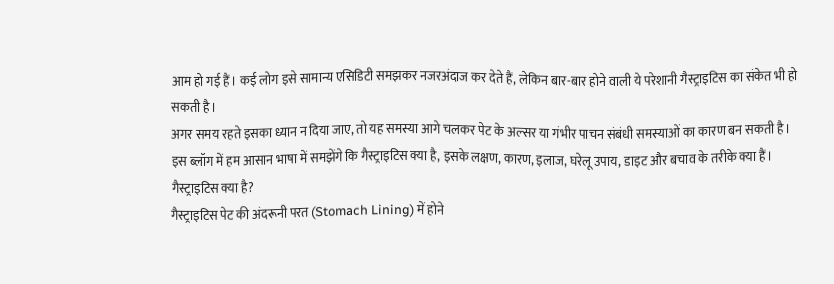आम हो गई हैं। कई लोग इसे सामान्य एसिडिटी समझकर नजरअंदाज कर देते हैं, लेकिन बार-बार होने वाली ये परेशानी गैस्ट्राइटिस का संकेत भी हो सकती है।
अगर समय रहते इसका ध्यान न दिया जाए, तो यह समस्या आगे चलकर पेट के अल्सर या गंभीर पाचन संबंधी समस्याओं का कारण बन सकती है।
इस ब्लॉग में हम आसान भाषा में समझेंगे कि गैस्ट्राइटिस क्या है, इसके लक्षण, कारण, इलाज, घरेलू उपाय, डाइट और बचाव के तरीके क्या हैं।
गैस्ट्राइटिस क्या है?
गैस्ट्राइटिस पेट की अंदरूनी परत (Stomach Lining) में होने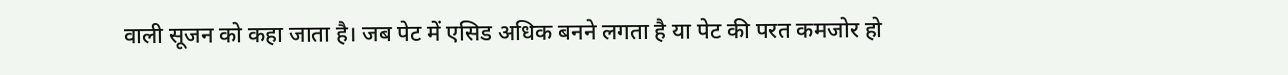वाली सूजन को कहा जाता है। जब पेट में एसिड अधिक बनने लगता है या पेट की परत कमजोर हो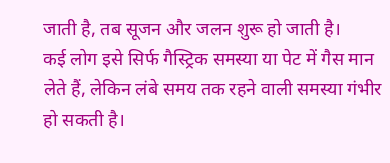जाती है, तब सूजन और जलन शुरू हो जाती है।
कई लोग इसे सिर्फ गैस्ट्रिक समस्या या पेट में गैस मान लेते हैं, लेकिन लंबे समय तक रहने वाली समस्या गंभीर हो सकती है।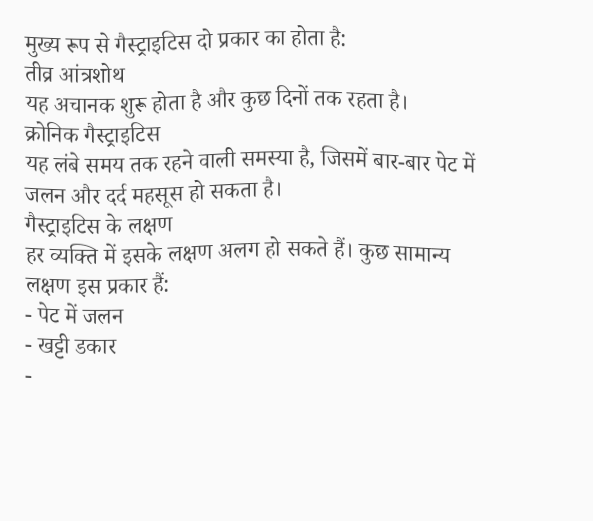मुख्य रूप से गैस्ट्राइटिस दो प्रकार का होता है:
तीव्र आंत्रशोथ
यह अचानक शुरू होता है और कुछ दिनों तक रहता है।
क्रोनिक गैस्ट्राइटिस
यह लंबे समय तक रहने वाली समस्या है, जिसमें बार-बार पेट में जलन और दर्द महसूस हो सकता है।
गैस्ट्राइटिस के लक्षण
हर व्यक्ति में इसके लक्षण अलग हो सकते हैं। कुछ सामान्य लक्षण इस प्रकार हैं:
- पेट में जलन
- खट्टी डकार
-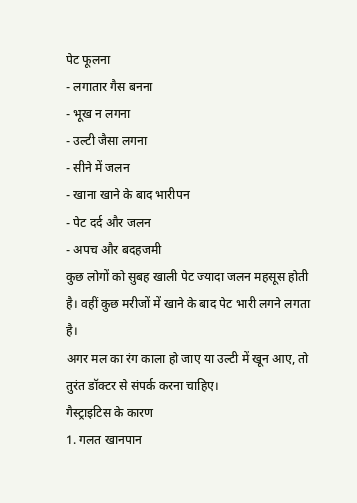पेट फूलना
- लगातार गैस बनना
- भूख न लगना
- उल्टी जैसा लगना
- सीने में जलन
- खाना खाने के बाद भारीपन
- पेट दर्द और जलन
- अपच और बदहजमी
कुछ लोगों को सुबह खाली पेट ज्यादा जलन महसूस होती है। वहीं कुछ मरीजों में खाने के बाद पेट भारी लगने लगता है।
अगर मल का रंग काला हो जाए या उल्टी में खून आए, तो तुरंत डॉक्टर से संपर्क करना चाहिए।
गैस्ट्राइटिस के कारण
1. गलत खानपान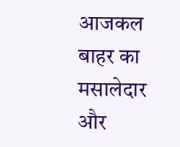आजकल बाहर का मसालेदार और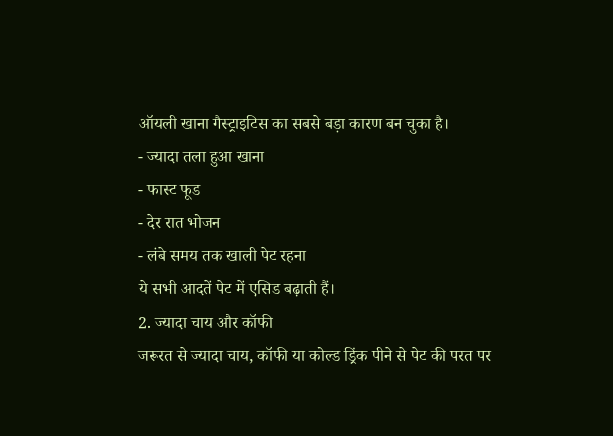ऑयली खाना गैस्ट्राइटिस का सबसे बड़ा कारण बन चुका है।
- ज्यादा तला हुआ खाना
- फास्ट फूड
- देर रात भोजन
- लंबे समय तक खाली पेट रहना
ये सभी आदतें पेट में एसिड बढ़ाती हैं।
2. ज्यादा चाय और कॉफी
जरूरत से ज्यादा चाय, कॉफी या कोल्ड ड्रिंक पीने से पेट की परत पर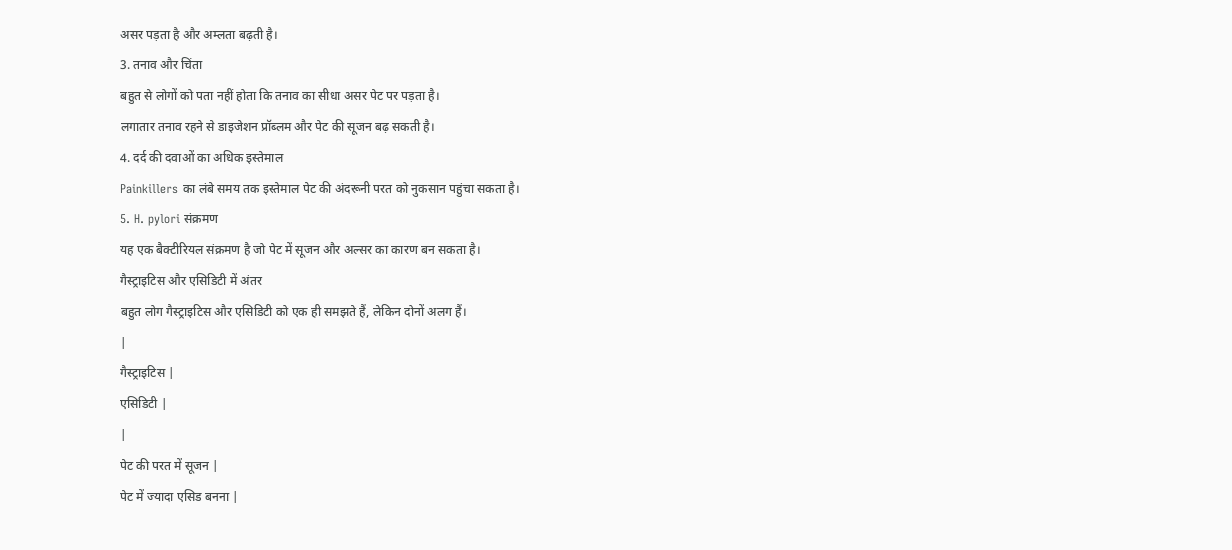असर पड़ता है और अम्लता बढ़ती है।
3. तनाव और चिंता
बहुत से लोगों को पता नहीं होता कि तनाव का सीधा असर पेट पर पड़ता है।
लगातार तनाव रहने से डाइजेशन प्रॉब्लम और पेट की सूजन बढ़ सकती है।
4. दर्द की दवाओं का अधिक इस्तेमाल
Painkillers का लंबे समय तक इस्तेमाल पेट की अंदरूनी परत को नुकसान पहुंचा सकता है।
5. H. pylori संक्रमण
यह एक बैक्टीरियल संक्रमण है जो पेट में सूजन और अल्सर का कारण बन सकता है।
गैस्ट्राइटिस और एसिडिटी में अंतर
बहुत लोग गैस्ट्राइटिस और एसिडिटी को एक ही समझते हैं, लेकिन दोनों अलग हैं।
|
गैस्ट्राइटिस |
एसिडिटी |
|
पेट की परत में सूजन |
पेट में ज्यादा एसिड बनना |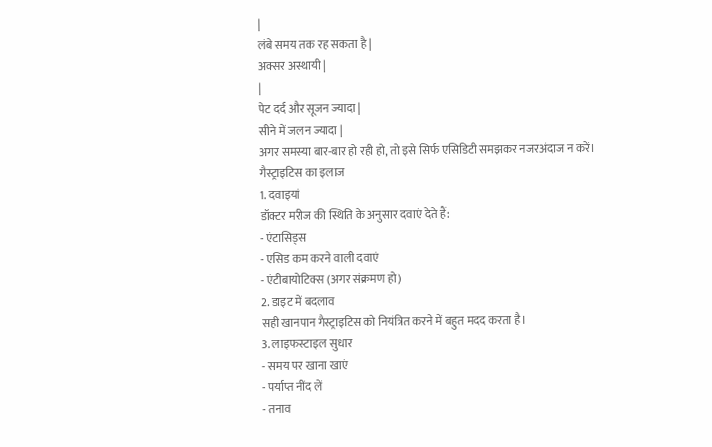|
लंबे समय तक रह सकता है |
अक्सर अस्थायी |
|
पेट दर्द और सूजन ज्यादा |
सीने में जलन ज्यादा |
अगर समस्या बार-बार हो रही हो, तो इसे सिर्फ एसिडिटी समझकर नजरअंदाज न करें।
गैस्ट्राइटिस का इलाज
1. दवाइयां
डॉक्टर मरीज की स्थिति के अनुसार दवाएं देते हैं:
- एंटासिड्स
- एसिड कम करने वाली दवाएं
- एंटीबायोटिक्स (अगर संक्रमण हो)
2. डाइट में बदलाव
सही खानपान गैस्ट्राइटिस को नियंत्रित करने में बहुत मदद करता है।
3. लाइफस्टाइल सुधार
- समय पर खाना खाएं
- पर्याप्त नींद लें
- तनाव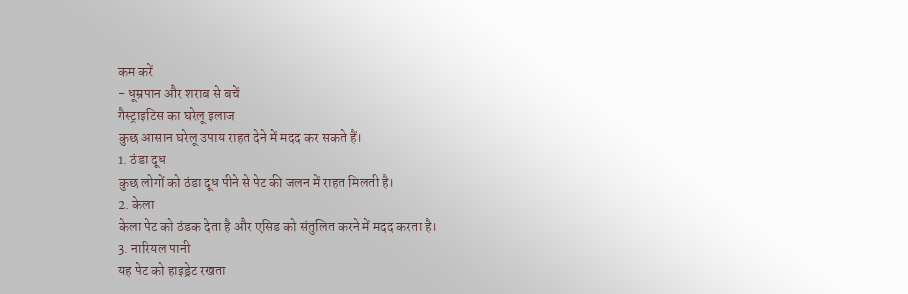कम करें
- धूम्रपान और शराब से बचें
गैस्ट्राइटिस का घरेलू इलाज
कुछ आसान घरेलू उपाय राहत देने में मदद कर सकते हैं।
1. ठंडा दूध
कुछ लोगों को ठंडा दूध पीने से पेट की जलन में राहत मिलती है।
2. केला
केला पेट को ठंडक देता है और एसिड को संतुलित करने में मदद करता है।
3. नारियल पानी
यह पेट को हाइड्रेट रखता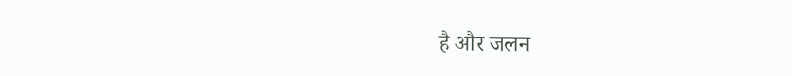है और जलन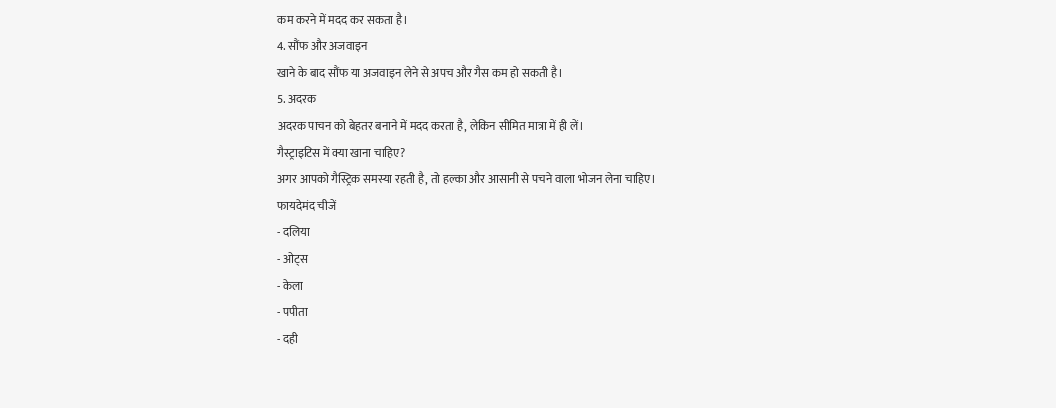कम करने में मदद कर सकता है।
4. सौंफ और अजवाइन
खाने के बाद सौंफ या अजवाइन लेने से अपच और गैस कम हो सकती है।
5. अदरक
अदरक पाचन को बेहतर बनाने में मदद करता है, लेकिन सीमित मात्रा में ही लें।
गैस्ट्राइटिस में क्या खाना चाहिए?
अगर आपको गैस्ट्रिक समस्या रहती है, तो हल्का और आसानी से पचने वाला भोजन लेना चाहिए।
फायदेमंद चीजें
- दलिया
- ओट्स
- केला
- पपीता
- दही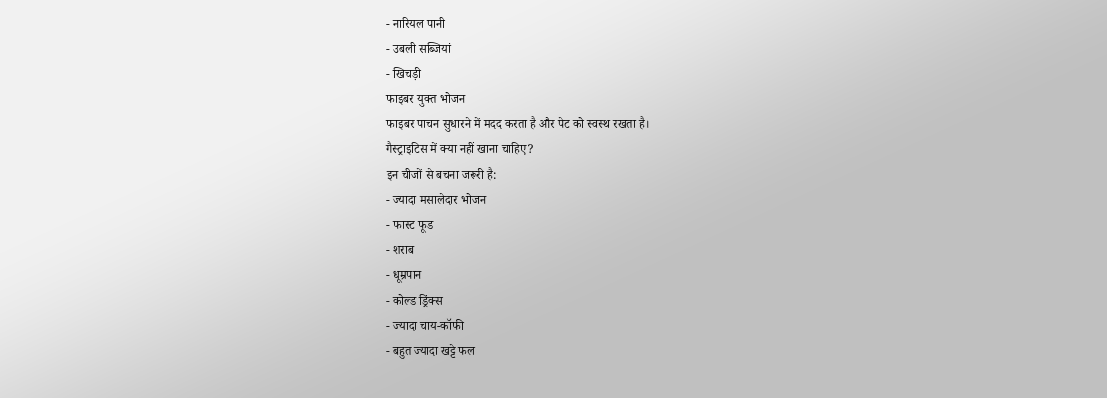- नारियल पानी
- उबली सब्जियां
- खिचड़ी
फाइबर युक्त भोजन
फाइबर पाचन सुधारने में मदद करता है और पेट को स्वस्थ रखता है।
गैस्ट्राइटिस में क्या नहीं खाना चाहिए?
इन चीजों से बचना जरूरी है:
- ज्यादा मसालेदार भोजन
- फास्ट फूड
- शराब
- धूम्रपान
- कोल्ड ड्रिंक्स
- ज्यादा चाय-कॉफी
- बहुत ज्यादा खट्टे फल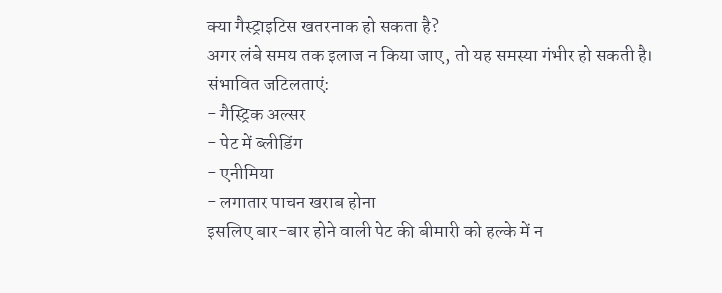क्या गैस्ट्राइटिस खतरनाक हो सकता है?
अगर लंबे समय तक इलाज न किया जाए, तो यह समस्या गंभीर हो सकती है।
संभावित जटिलताएं:
- गैस्ट्रिक अल्सर
- पेट में ब्लीडिंग
- एनीमिया
- लगातार पाचन खराब होना
इसलिए बार-बार होने वाली पेट की बीमारी को हल्के में न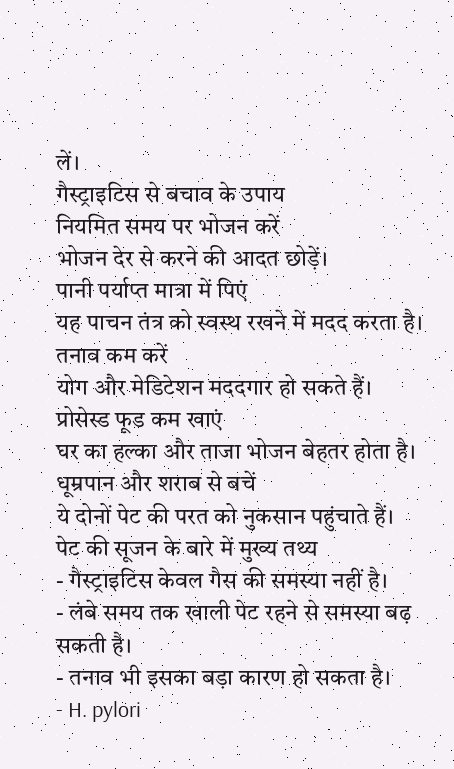लें।
गैस्ट्राइटिस से बचाव के उपाय
नियमित समय पर भोजन करें
भोजन देर से करने की आदत छोड़ें।
पानी पर्याप्त मात्रा में पिएं
यह पाचन तंत्र को स्वस्थ रखने में मदद करता है।
तनाव कम करें
योग और मेडिटेशन मददगार हो सकते हैं।
प्रोसेस्ड फूड कम खाएं
घर का हल्का और ताजा भोजन बेहतर होता है।
धूम्रपान और शराब से बचें
ये दोनों पेट की परत को नुकसान पहुंचाते हैं।
पेट की सूजन के बारे में मुख्य तथ्य
- गैस्ट्राइटिस केवल गैस की समस्या नहीं है।
- लंबे समय तक खाली पेट रहने से समस्या बढ़ सकती है।
- तनाव भी इसका बड़ा कारण हो सकता है।
- H. pylori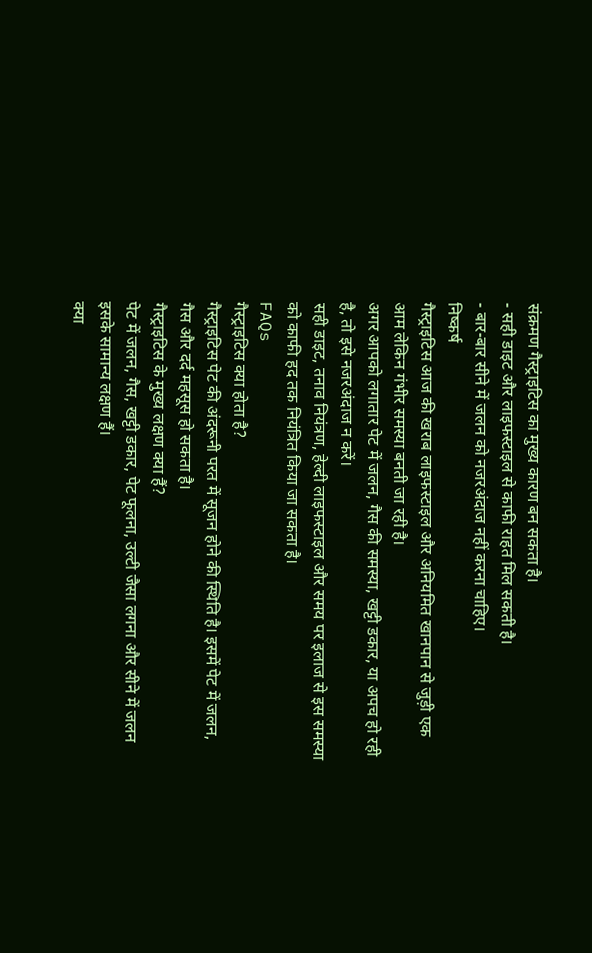संक्रमण गैस्ट्राइटिस का मुख्य कारण बन सकता है।
- सही डाइट और लाइफस्टाइल से काफी राहत मिल सकती है।
- बार-बार सीने में जलन को नजरअंदाज नहीं करना चाहिए।
निष्कर्ष
गैस्ट्राइटिस आज की खराब लाइफस्टाइल और अनियमित खानपान से जुड़ी एक आम लेकिन गंभीर समस्या बनती जा रही है।
अगर आपको लगातार पेट में जलन, गैस की समस्या, खट्टी डकार, या अपच हो रही है, तो इसे नजरअंदाज न करें।
सही डाइट, तनाव नियंत्रण, हेल्दी लाइफस्टाइल और समय पर इलाज से इस समस्या को काफी हद तक नियंत्रित किया जा सकता है।
FAQs
गैस्ट्राइटिस क्या होता है?
गैस्ट्राइटिस पेट की अंदरूनी परत में सूजन होने की स्थिति है। इसमें पेट में जलन, गैस और दर्द महसूस हो सकता है।
गैस्ट्राइटिस के मुख्य लक्षण क्या हैं?
पेट में जलन, गैस, खट्टी डकार, पेट फूलना, उल्टी जैसा लगना और सीने में जलन इसके सामान्य लक्षण हैं।
क्या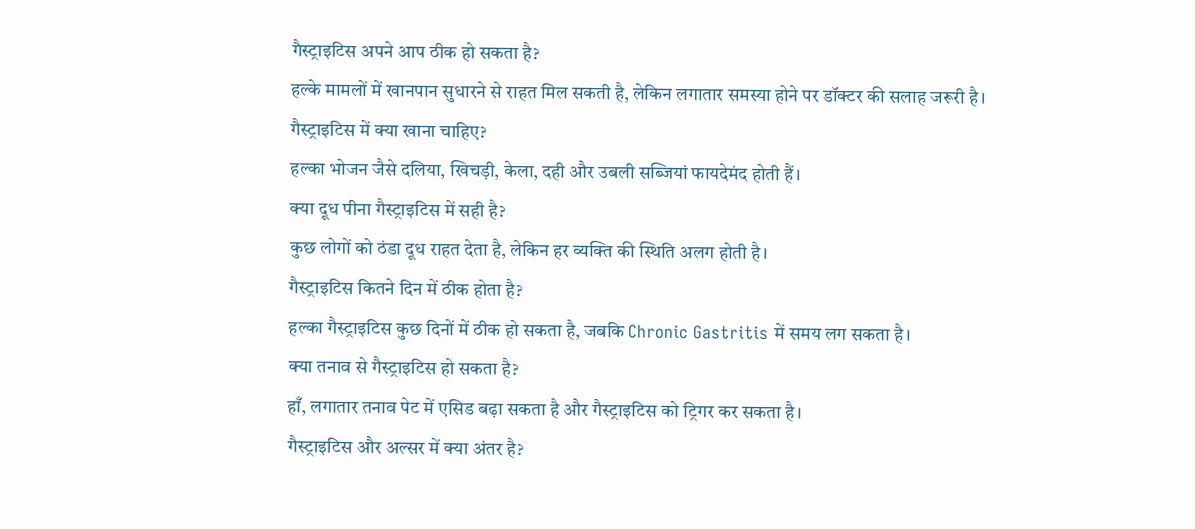गैस्ट्राइटिस अपने आप ठीक हो सकता है?
हल्के मामलों में खानपान सुधारने से राहत मिल सकती है, लेकिन लगातार समस्या होने पर डॉक्टर की सलाह जरूरी है।
गैस्ट्राइटिस में क्या खाना चाहिए?
हल्का भोजन जैसे दलिया, खिचड़ी, केला, दही और उबली सब्जियां फायदेमंद होती हैं।
क्या दूध पीना गैस्ट्राइटिस में सही है?
कुछ लोगों को ठंडा दूध राहत देता है, लेकिन हर व्यक्ति की स्थिति अलग होती है।
गैस्ट्राइटिस कितने दिन में ठीक होता है?
हल्का गैस्ट्राइटिस कुछ दिनों में ठीक हो सकता है, जबकि Chronic Gastritis में समय लग सकता है।
क्या तनाव से गैस्ट्राइटिस हो सकता है?
हाँ, लगातार तनाव पेट में एसिड बढ़ा सकता है और गैस्ट्राइटिस को ट्रिगर कर सकता है।
गैस्ट्राइटिस और अल्सर में क्या अंतर है?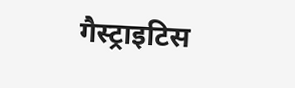गैस्ट्राइटिस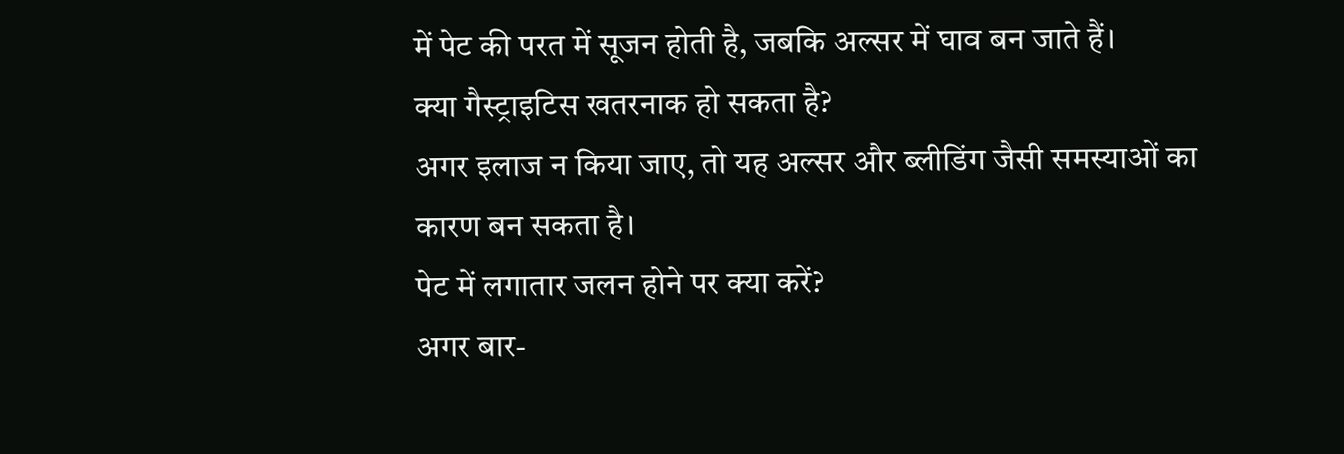में पेट की परत में सूजन होती है, जबकि अल्सर में घाव बन जाते हैं।
क्या गैस्ट्राइटिस खतरनाक हो सकता है?
अगर इलाज न किया जाए, तो यह अल्सर और ब्लीडिंग जैसी समस्याओं का कारण बन सकता है।
पेट में लगातार जलन होने पर क्या करें?
अगर बार-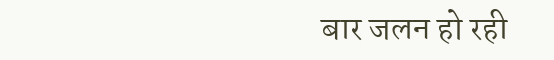बार जलन हो रही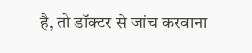है, तो डॉक्टर से जांच करवाना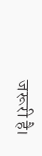जरूरी है।